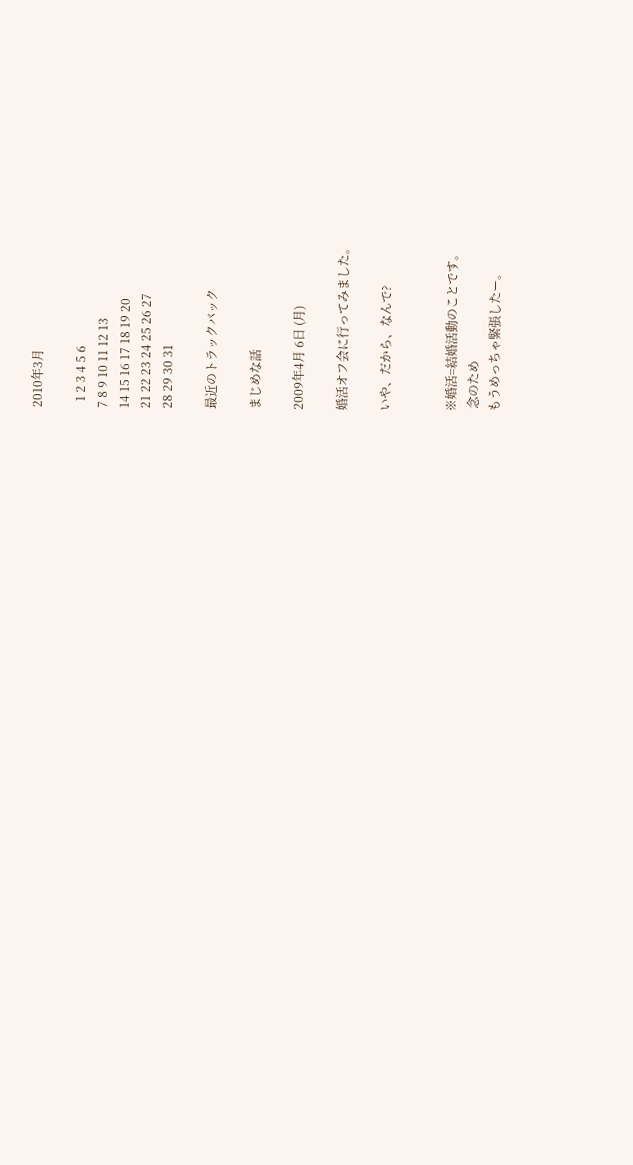2010年3月

  1 2 3 4 5 6
7 8 9 10 11 12 13
14 15 16 17 18 19 20
21 22 23 24 25 26 27
28 29 30 31

最近のトラックバック

まじめな話

2009年4月 6日 (月)

婚活オフ会に行ってみました。

いや、だから、なんで?


※婚活=結婚活動のことです。
 念のため
もうめっちゃ緊張したー。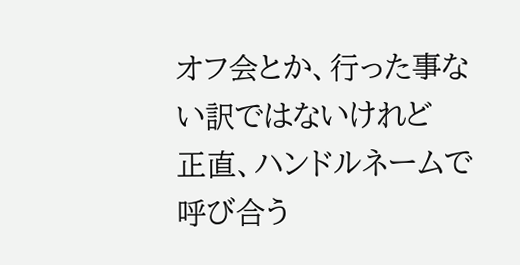オフ会とか、行った事ない訳ではないけれど
正直、ハンドルネームで呼び合う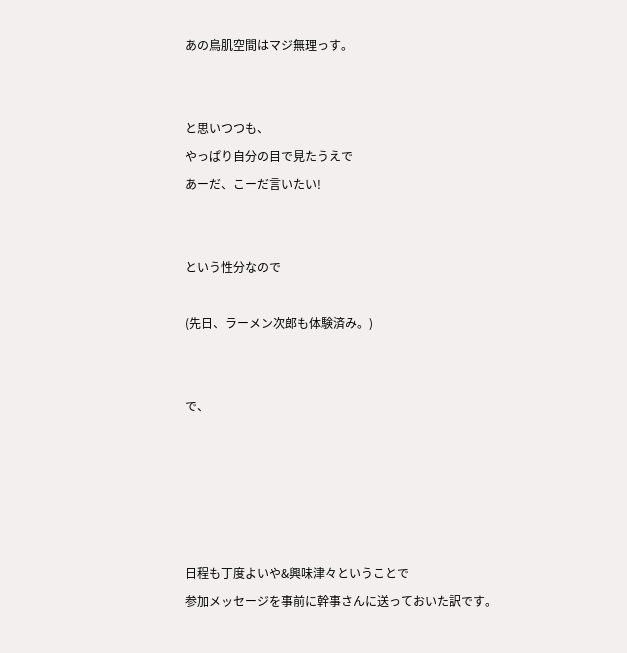あの鳥肌空間はマジ無理っす。


と思いつつも、
やっぱり自分の目で見たうえで
あーだ、こーだ言いたい!


という性分なので

(先日、ラーメン次郎も体験済み。)


で、





日程も丁度よいや&興味津々ということで
参加メッセージを事前に幹事さんに送っておいた訳です。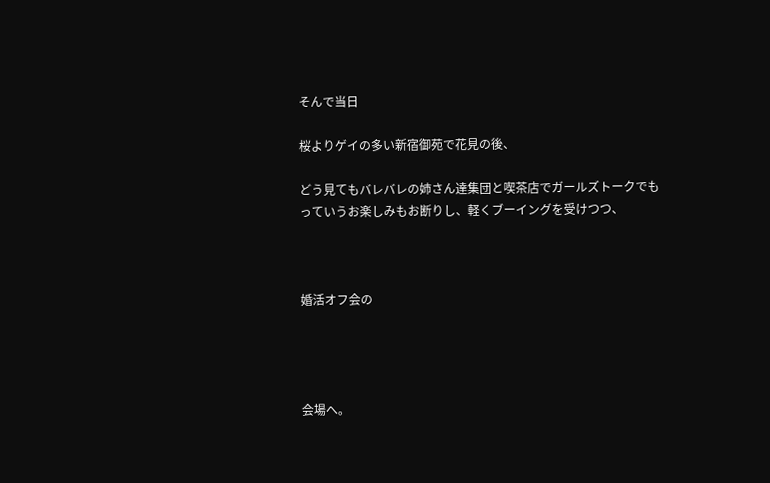そんで当日

桜よりゲイの多い新宿御苑で花見の後、

どう見てもバレバレの姉さん達集団と喫茶店でガールズトークでも
っていうお楽しみもお断りし、軽くブーイングを受けつつ、



婚活オフ会の




会場へ。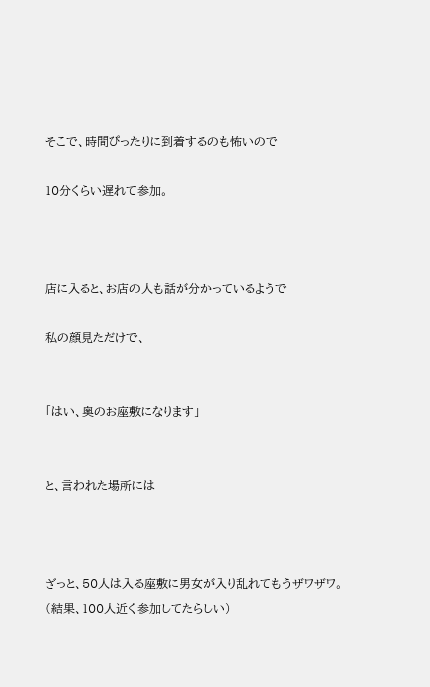そこで、時間ぴったりに到着するのも怖いので

10分くらい遅れて参加。



店に入ると、お店の人も話が分かっているようで

私の顔見ただけで、


「はい、奥のお座敷になります」


と、言われた場所には



ざっと、50人は入る座敷に男女が入り乱れてもうザワザワ。
(結果、100人近く参加してたらしい)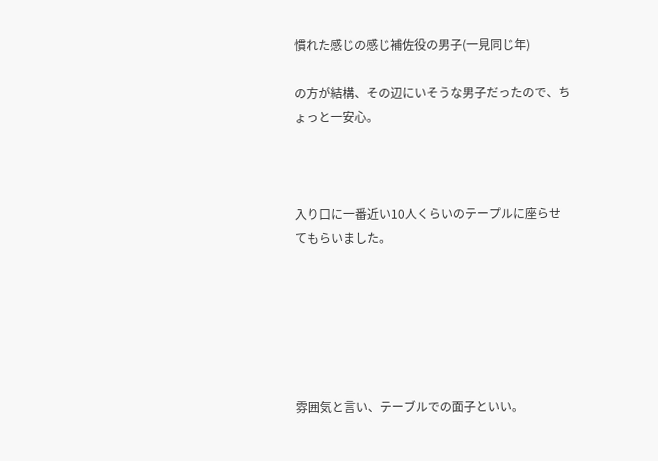慣れた感じの感じ補佐役の男子(一見同じ年)

の方が結構、その辺にいそうな男子だったので、ちょっと一安心。



入り口に一番近い10人くらいのテープルに座らせてもらいました。






雰囲気と言い、テーブルでの面子といい。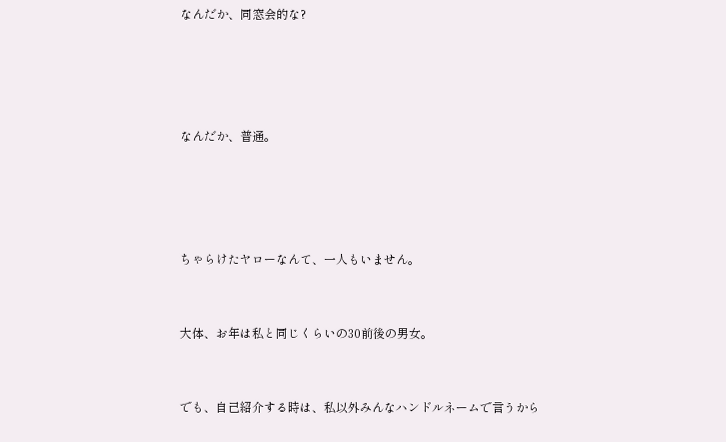なんだか、同窓会的な?




なんだか、普通。




ちゃらけたヤローなんて、一人もいません。


大体、お年は私と同じくらいの30前後の男女。


でも、自己紹介する時は、私以外みんなハンドルネームで言うから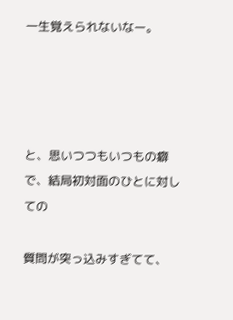一生覚えられないなー。




と、思いつつもいつもの癖で、結局初対面のひとに対しての

質問が突っ込みすぎてて、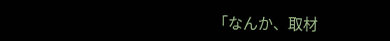「なんか、取材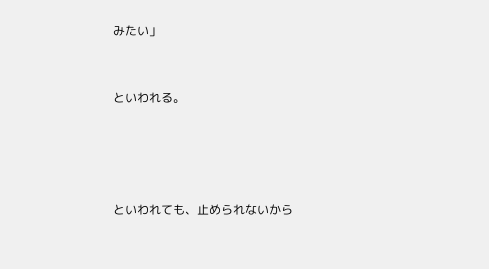みたい」


といわれる。




といわれても、止められないから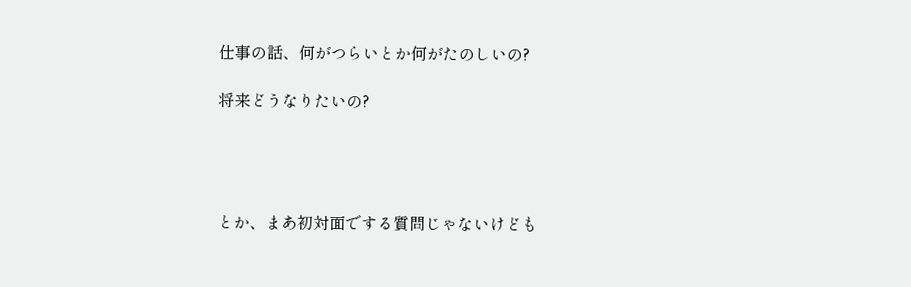仕事の話、何がつらいとか何がたのしいの?

将来どうなりたいの?




とか、まあ初対面でする質問じゃないけども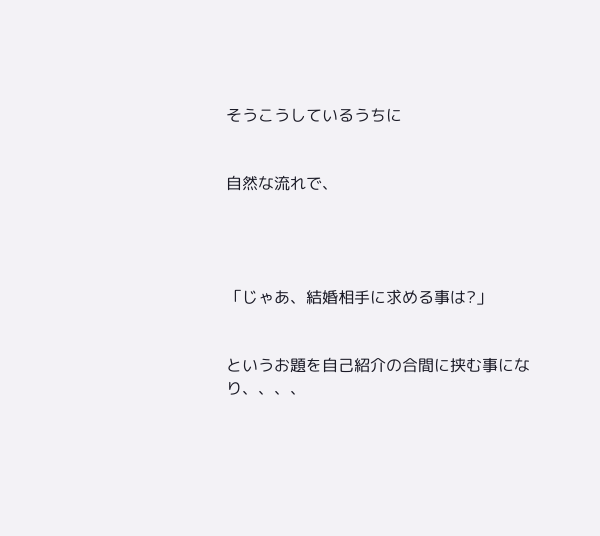そうこうしているうちに


自然な流れで、




「じゃあ、結婚相手に求める事は?」


というお題を自己紹介の合間に挟む事になり、、、、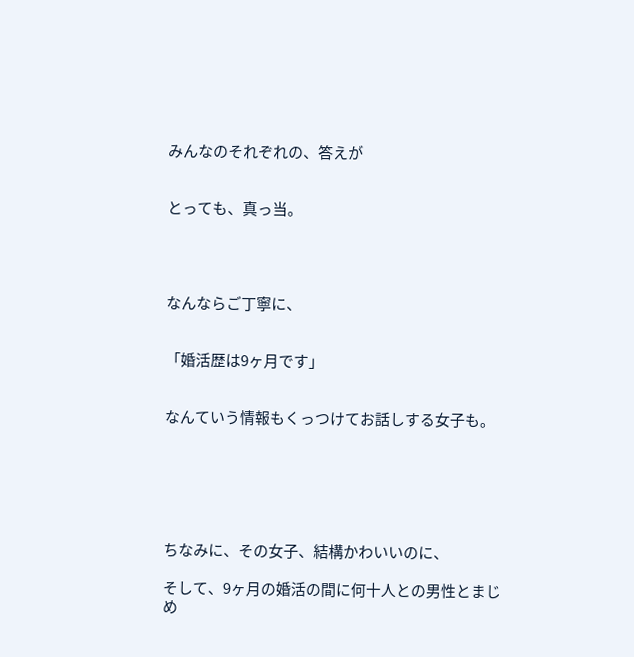みんなのそれぞれの、答えが


とっても、真っ当。




なんならご丁寧に、


「婚活歴は9ヶ月です」


なんていう情報もくっつけてお話しする女子も。






ちなみに、その女子、結構かわいいのに、

そして、9ヶ月の婚活の間に何十人との男性とまじめ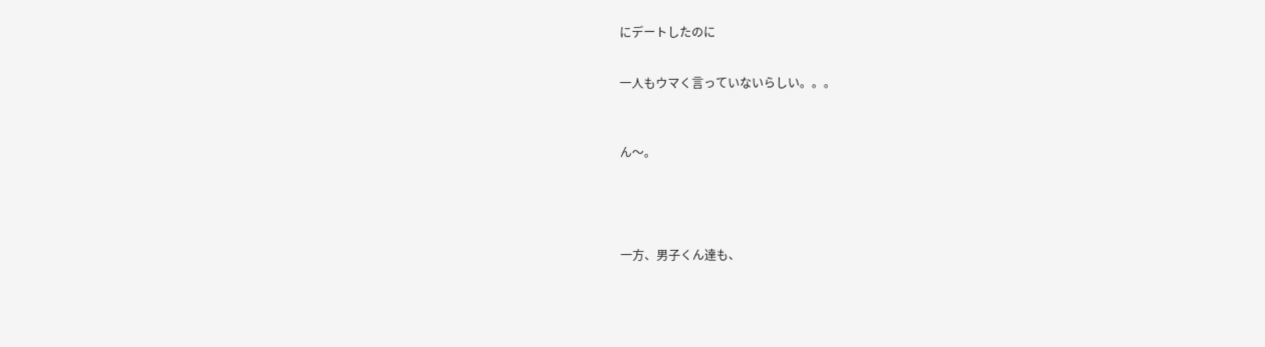にデートしたのに


一人もウマく言っていないらしい。。。



ん〜。





一方、男子くん達も、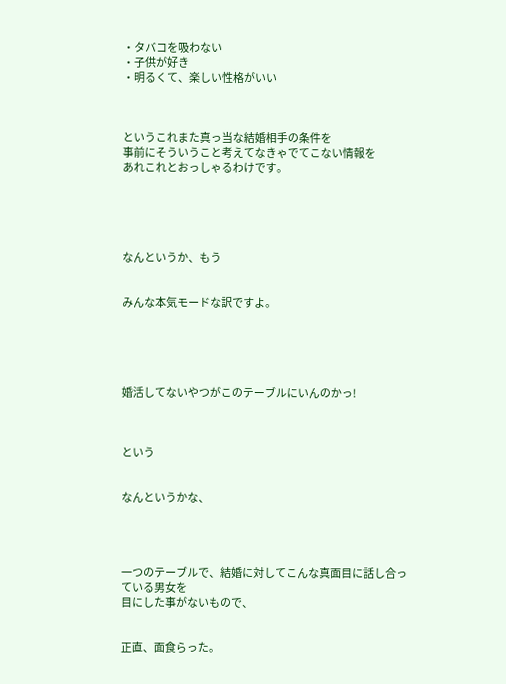・タバコを吸わない
・子供が好き
・明るくて、楽しい性格がいい



というこれまた真っ当な結婚相手の条件を
事前にそういうこと考えてなきゃでてこない情報を
あれこれとおっしゃるわけです。





なんというか、もう


みんな本気モードな訳ですよ。





婚活してないやつがこのテーブルにいんのかっ!



という


なんというかな、




一つのテーブルで、結婚に対してこんな真面目に話し合っている男女を
目にした事がないもので、


正直、面食らった。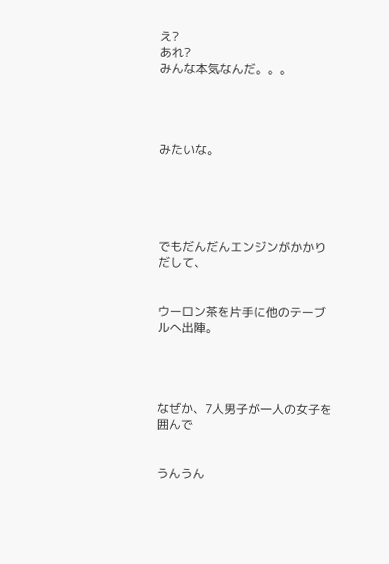え?
あれ?
みんな本気なんだ。。。




みたいな。





でもだんだんエンジンがかかりだして、


ウーロン茶を片手に他のテーブルへ出陣。




なぜか、7人男子が一人の女子を囲んで


うんうん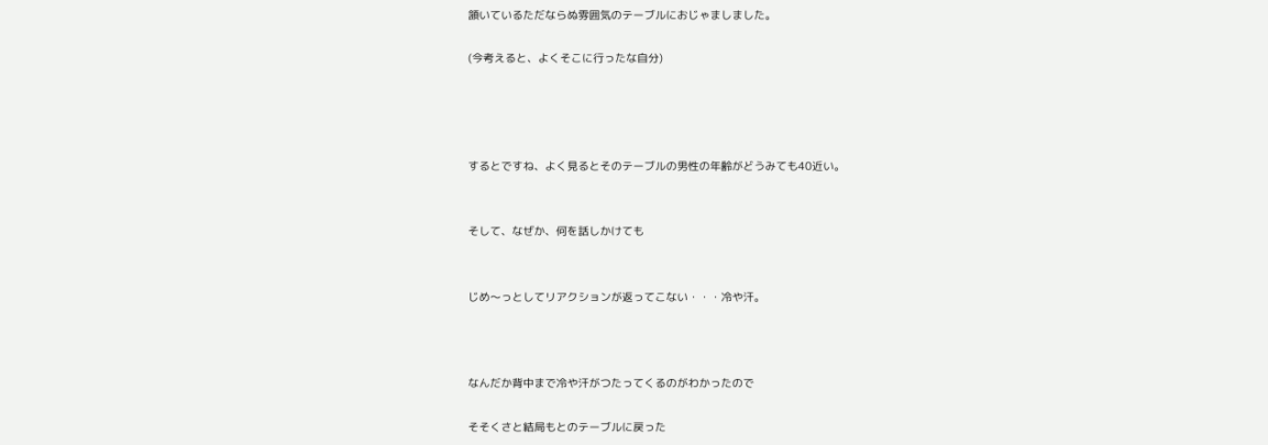頷いているただならぬ雰囲気のテーブルにおじゃましました。

(今考えると、よくそこに行ったな自分)




するとですね、よく見るとそのテーブルの男性の年齢がどうみても40近い。


そして、なぜか、何を話しかけても


じめ〜っとしてリアクションが返ってこない・・・冷や汗。



なんだか背中まで冷や汗がつたってくるのがわかったので

そそくさと結局もとのテーブルに戻った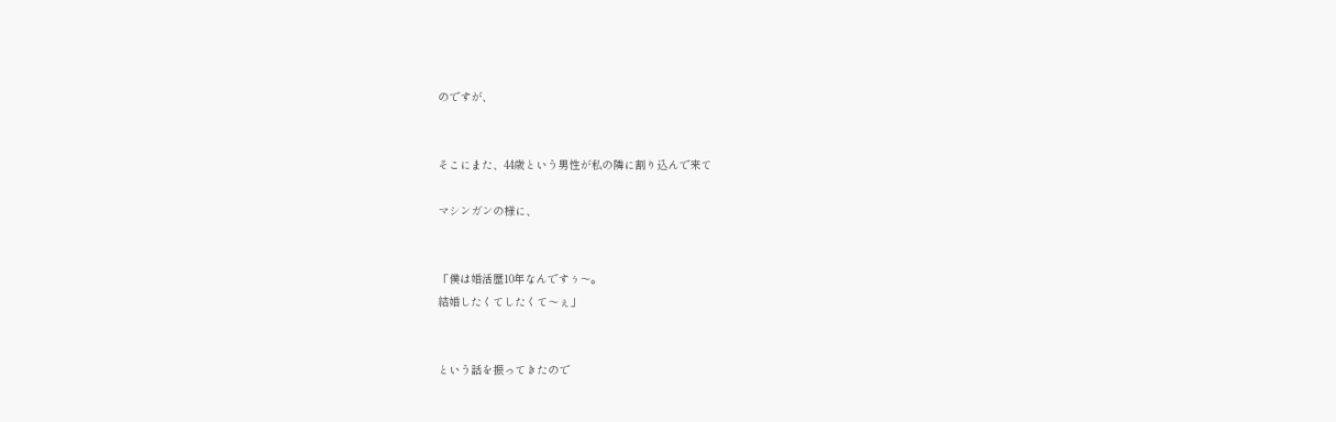のですが、


そこにまた、44歳という男性が私の隣に割り込んで来て

マシンガンの様に、


「僕は婚活歴10年なんですぅ〜。
結婚したくてしたくて〜ぇ」


という話を振ってきたので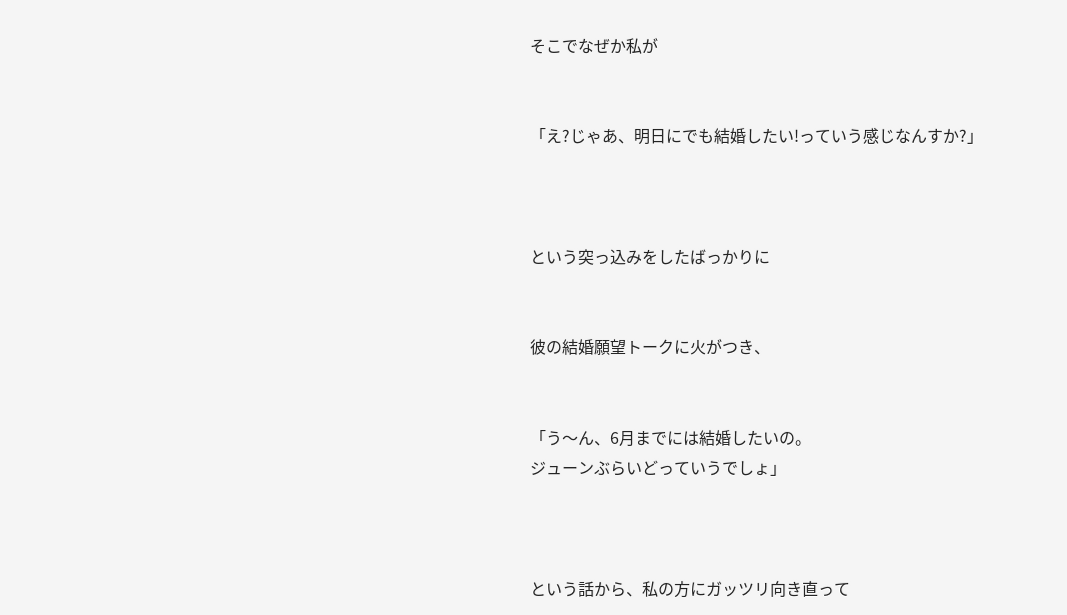そこでなぜか私が


「え?じゃあ、明日にでも結婚したい!っていう感じなんすか?」



という突っ込みをしたばっかりに


彼の結婚願望トークに火がつき、


「う〜ん、6月までには結婚したいの。
ジューンぶらいどっていうでしょ」



という話から、私の方にガッツリ向き直って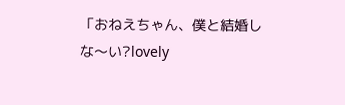「おねえちゃん、僕と結婚しな〜い?lovely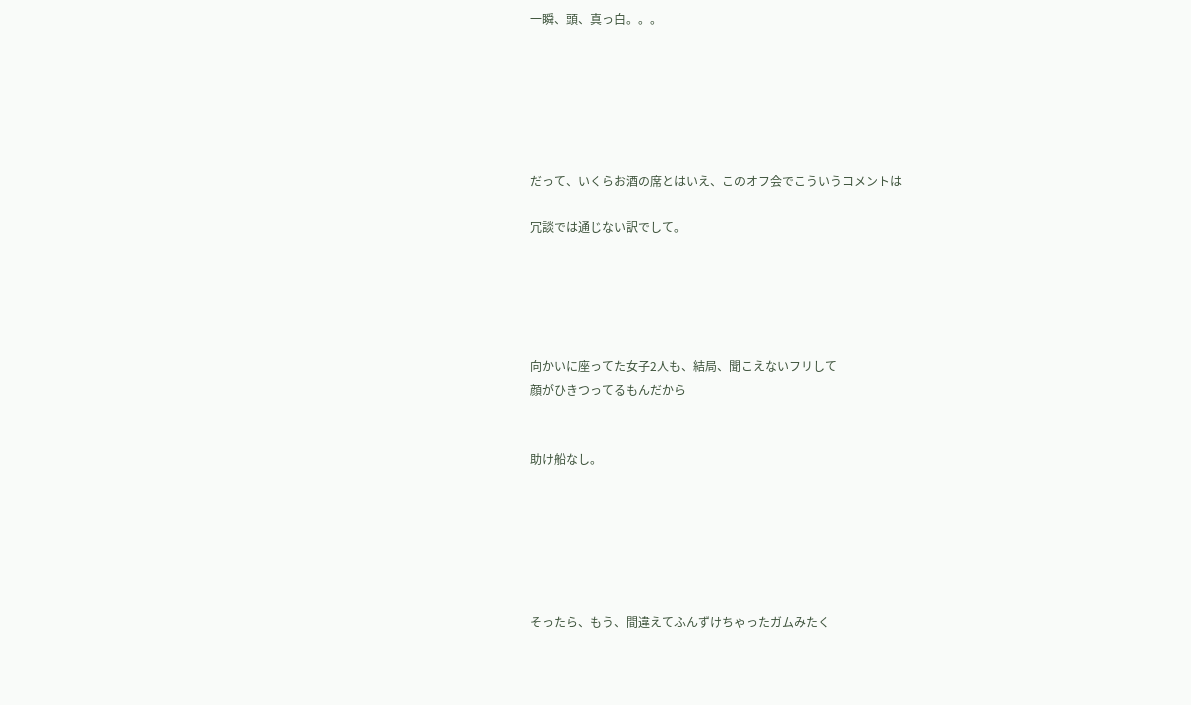一瞬、頭、真っ白。。。






だって、いくらお酒の席とはいえ、このオフ会でこういうコメントは

冗談では通じない訳でして。





向かいに座ってた女子2人も、結局、聞こえないフリして
顔がひきつってるもんだから


助け船なし。






そったら、もう、間違えてふんずけちゃったガムみたく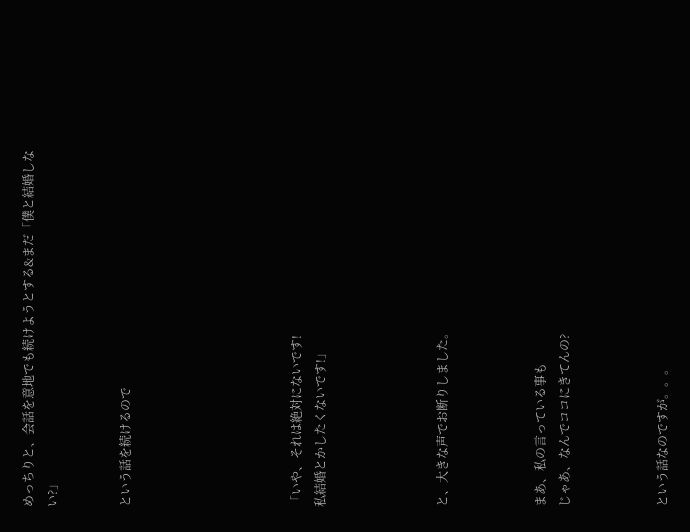めっちりと、会話を意地でも続けようとする&まだ「僕と結婚しない?」


という話を続けるので






「いや、それは絶対にないです!
私結婚とかしたくないです!」




と、大きな声でお断りしました。



まあ、私の言っている事も
じゃあ、なんでココにきてんの?



という話なのですが。。。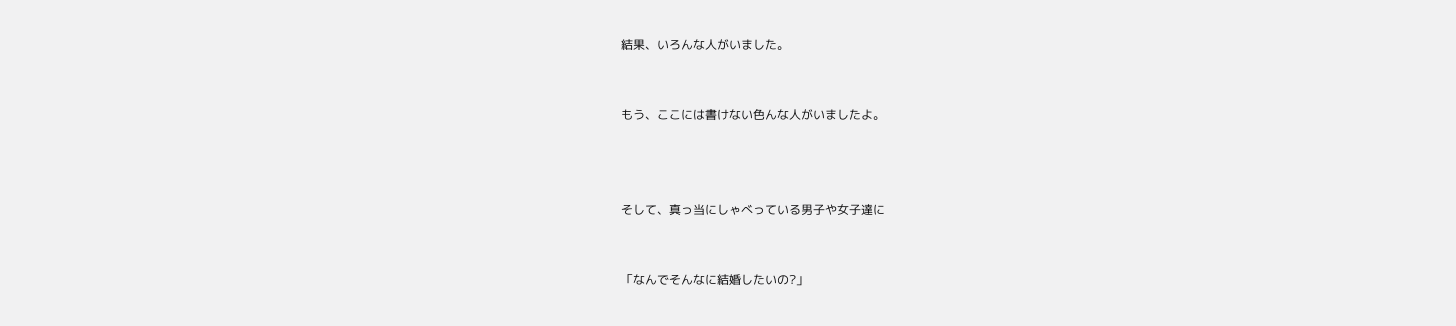結果、いろんな人がいました。


もう、ここには書けない色んな人がいましたよ。



そして、真っ当にしゃべっている男子や女子達に


「なんでそんなに結婚したいの?」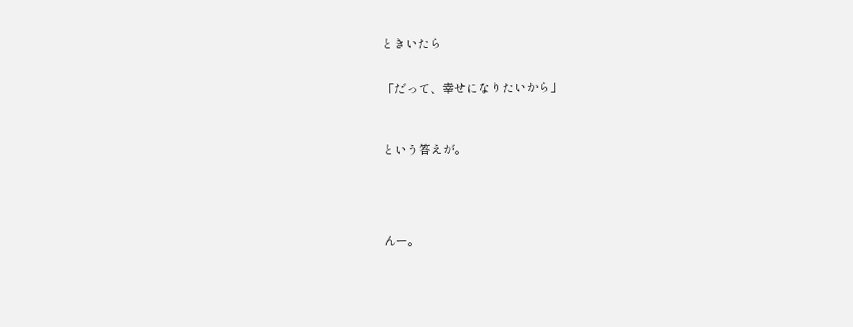ときいたら


「だって、幸せになりたいから」



という答えが。





んー。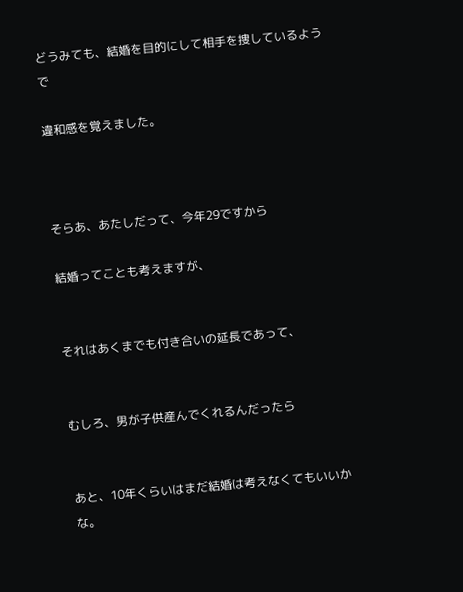どうみても、結婚を目的にして相手を捜しているようで

違和感を覚えました。



そらあ、あたしだって、今年29ですから

結婚ってことも考えますが、


それはあくまでも付き合いの延長であって、


むしろ、男が子供産んでくれるんだったら


あと、10年くらいはまだ結婚は考えなくてもいいかな。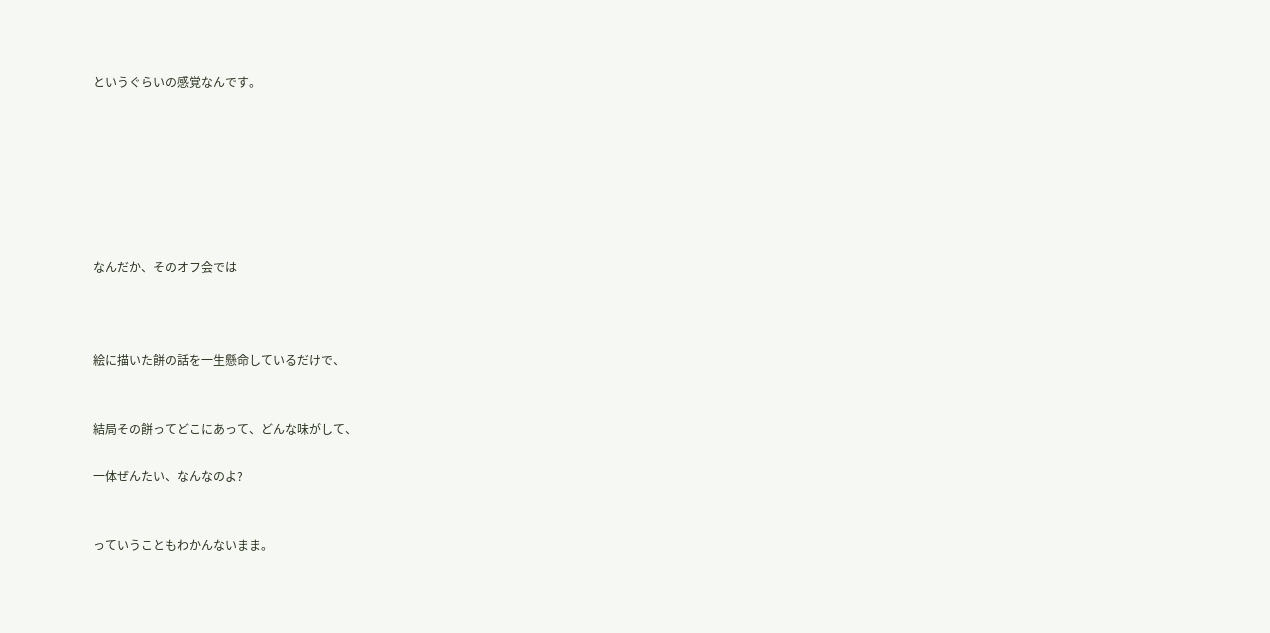というぐらいの感覚なんです。







なんだか、そのオフ会では



絵に描いた餅の話を一生懸命しているだけで、


結局その餅ってどこにあって、どんな味がして、

一体ぜんたい、なんなのよ?


っていうこともわかんないまま。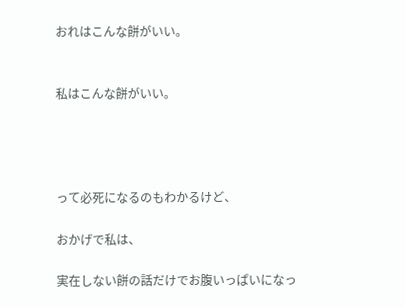おれはこんな餅がいい。


私はこんな餅がいい。




って必死になるのもわかるけど、

おかげで私は、

実在しない餅の話だけでお腹いっぱいになっ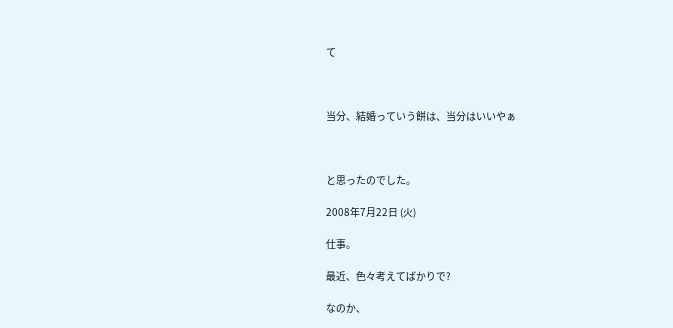て



当分、結婚っていう餅は、当分はいいやぁ



と思ったのでした。

2008年7月22日 (火)

仕事。

最近、色々考えてばかりで?

なのか、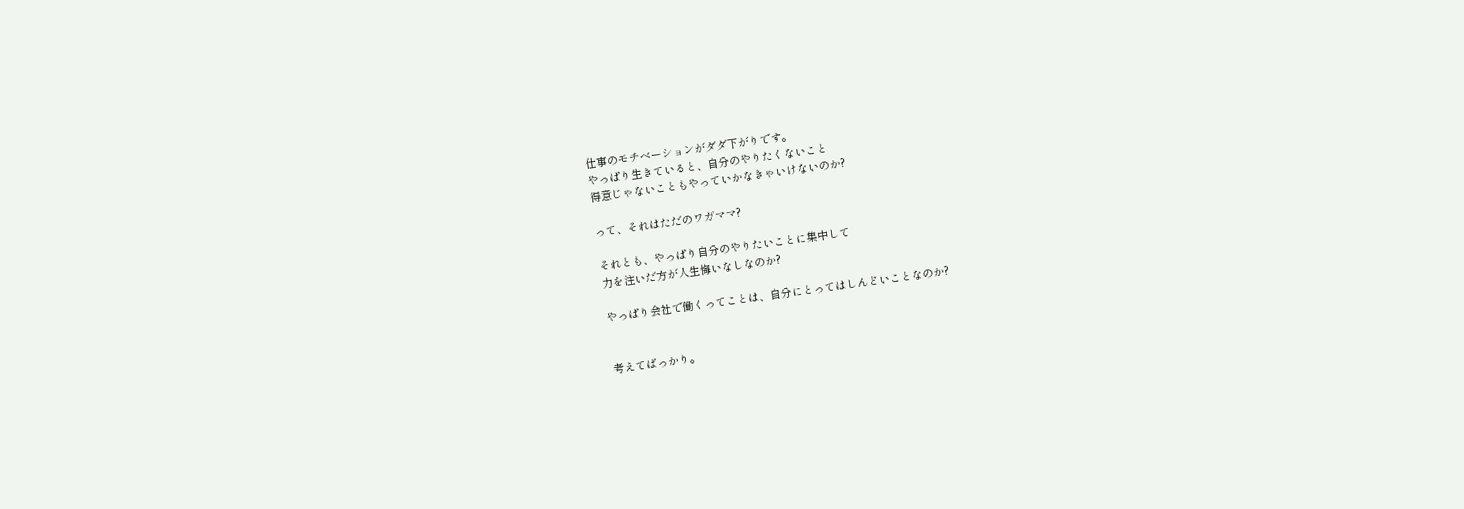仕事のモチベーションがダダ下がりです。
やっぱり生きていると、自分のやりたくないこと
得意じゃないこともやっていかなきゃいけないのか?

って、それはただのワガママ?

それとも、やっぱり自分のやりたいことに集中して
力を注いだ方が人生悔いなしなのか?

やっぱり会社で働くってことは、自分にとってはしんどいことなのか?


考えてばっかり。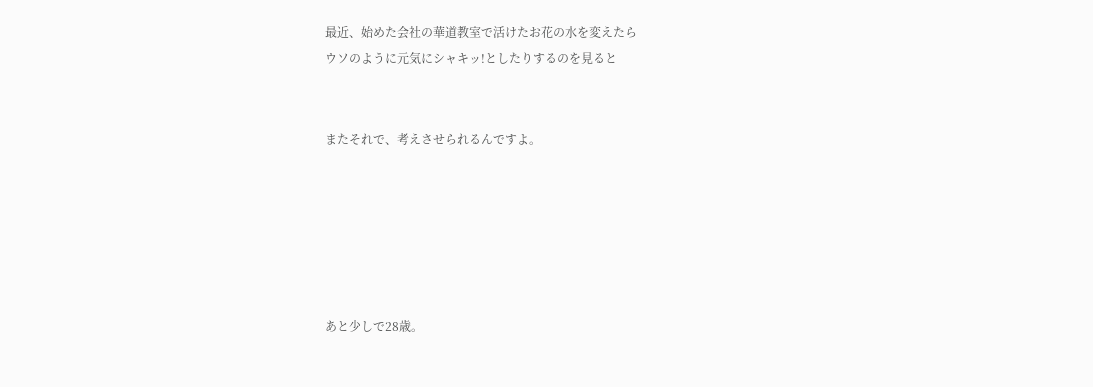最近、始めた会社の華道教室で活けたお花の水を変えたら
ウソのように元気にシャキッ!としたりするのを見ると


またそれで、考えさせられるんですよ。






あと少しで28歳。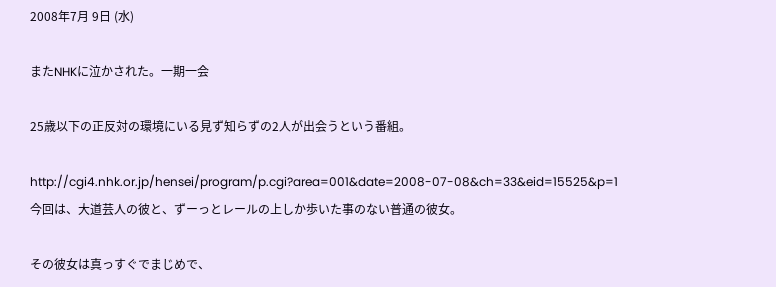2008年7月 9日 (水)

またNHKに泣かされた。一期一会

25歳以下の正反対の環境にいる見ず知らずの2人が出会うという番組。

http://cgi4.nhk.or.jp/hensei/program/p.cgi?area=001&date=2008-07-08&ch=33&eid=15525&p=1
今回は、大道芸人の彼と、ずーっとレールの上しか歩いた事のない普通の彼女。

その彼女は真っすぐでまじめで、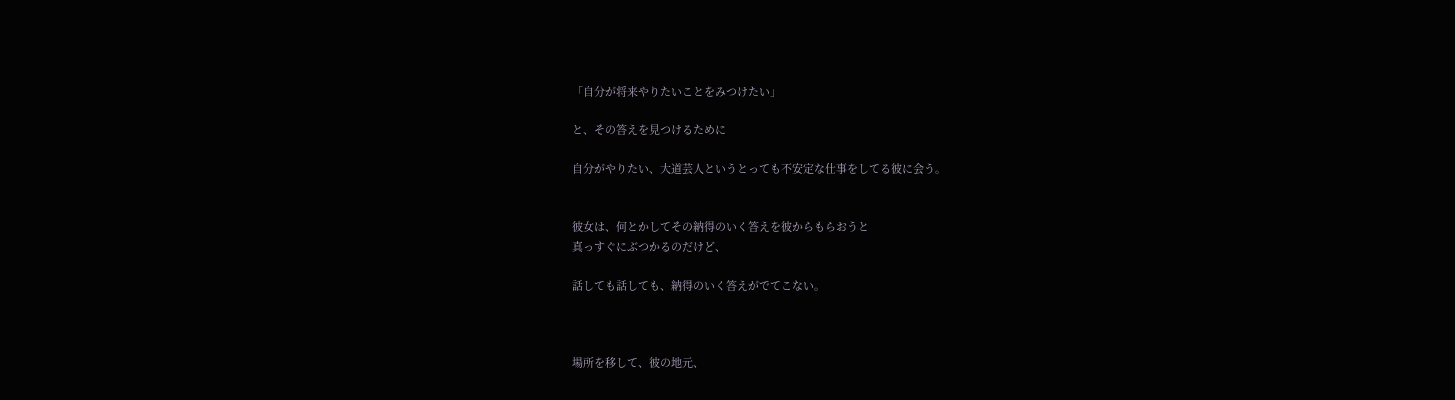「自分が将来やりたいことをみつけたい」

と、その答えを見つけるために

自分がやりたい、大道芸人というとっても不安定な仕事をしてる彼に会う。


彼女は、何とかしてその納得のいく答えを彼からもらおうと
真っすぐにぶつかるのだけど、

話しても話しても、納得のいく答えがでてこない。



場所を移して、彼の地元、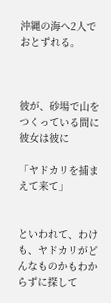沖縄の海へ2人でおとずれる。



彼が、砂場で山をつくっている間に彼女は彼に

「ヤドカリを捕まえて来て」


といわれて、わけも、ヤドカリがどんなものかもわからずに探して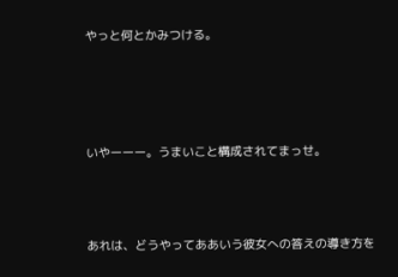やっと何とかみつける。




いやーーー。うまいこと構成されてまっせ。



あれは、どうやってああいう彼女への答えの導き方を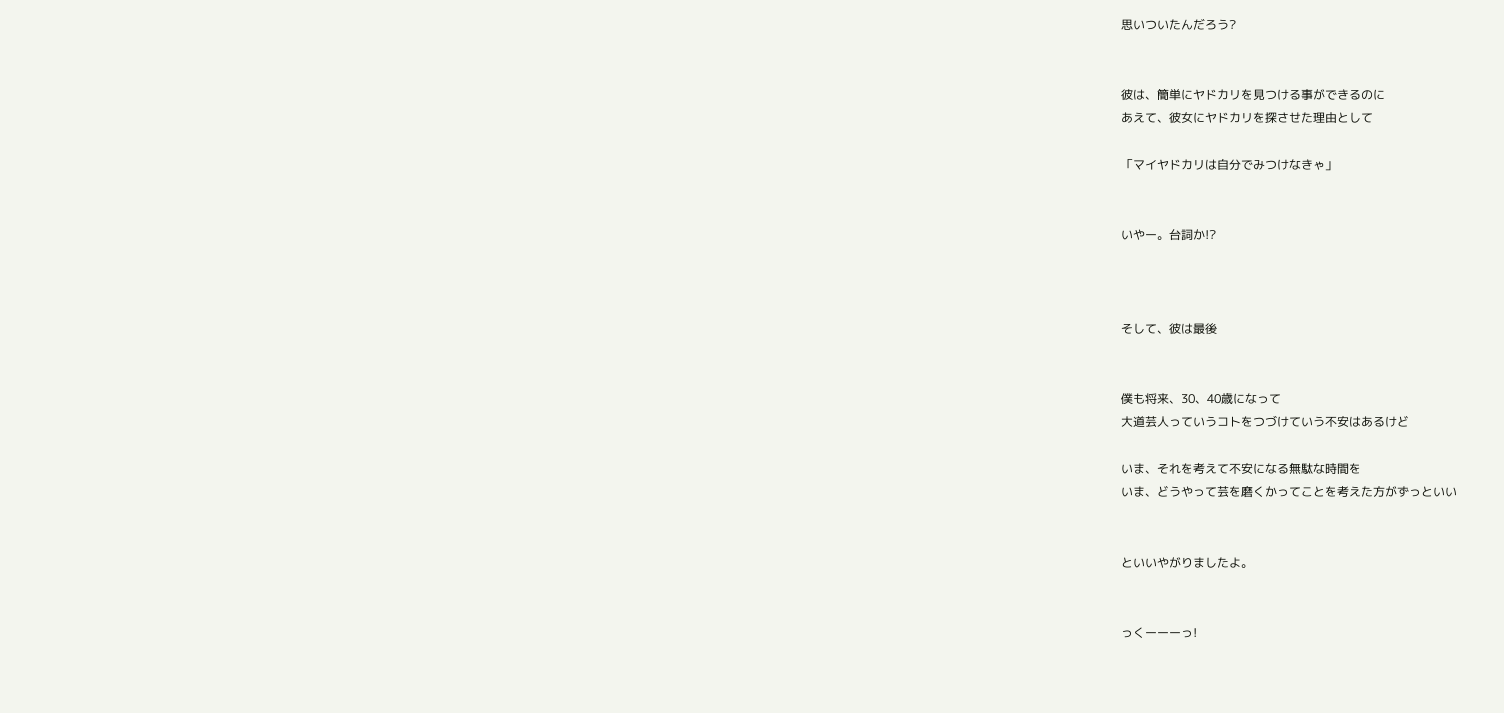思いついたんだろう?


彼は、簡単にヤドカリを見つける事ができるのに
あえて、彼女にヤドカリを探させた理由として

「マイヤドカリは自分でみつけなきゃ」


いやー。台詞か!?



そして、彼は最後


僕も将来、30、40歳になって
大道芸人っていうコトをつづけていう不安はあるけど

いま、それを考えて不安になる無駄な時間を
いま、どうやって芸を磨くかってことを考えた方がずっといい


といいやがりましたよ。


っくーーーっ!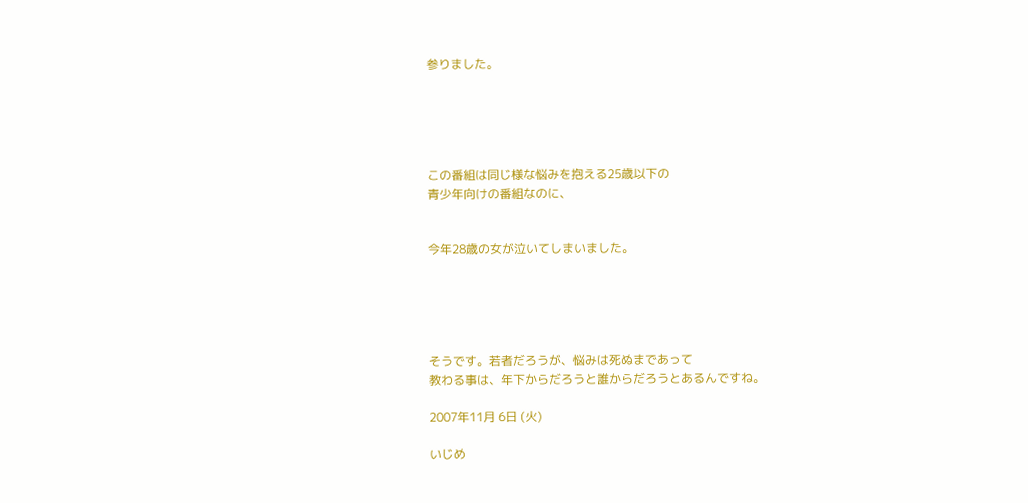参りました。





この番組は同じ様な悩みを抱える25歳以下の
青少年向けの番組なのに、


今年28歳の女が泣いてしまいました。





そうです。若者だろうが、悩みは死ぬまであって
教わる事は、年下からだろうと誰からだろうとあるんですね。

2007年11月 6日 (火)

いじめ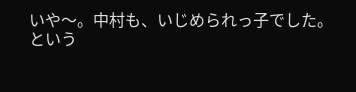いや〜。中村も、いじめられっ子でした。
という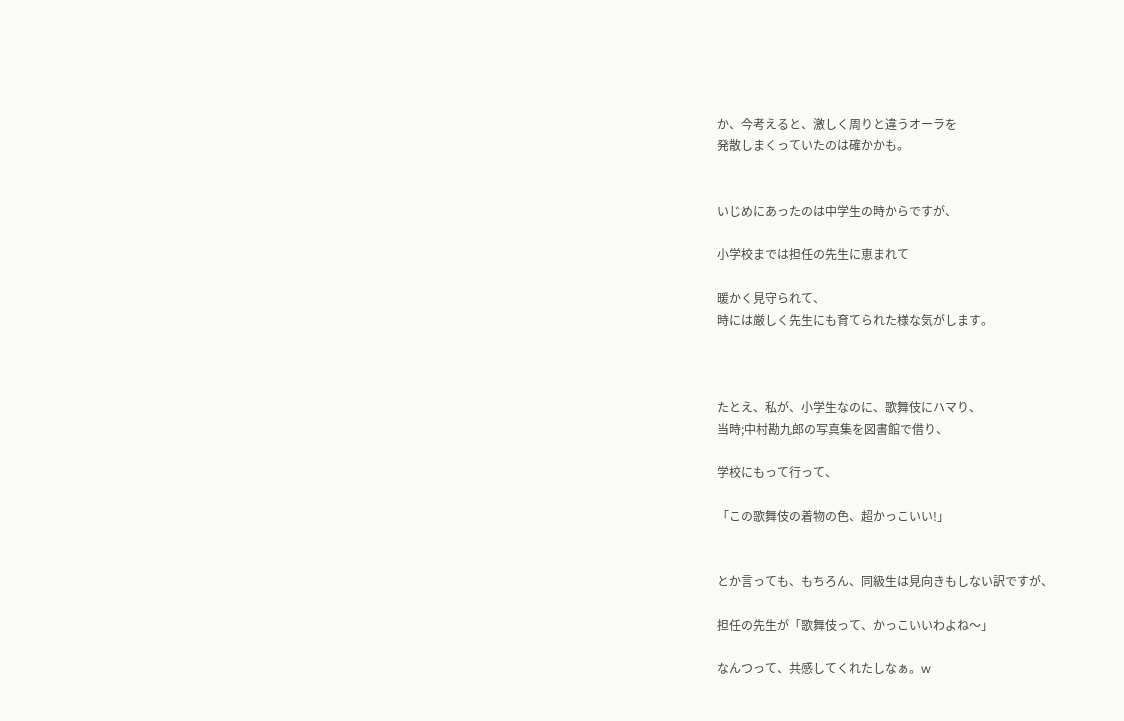か、今考えると、激しく周りと違うオーラを
発散しまくっていたのは確かかも。


いじめにあったのは中学生の時からですが、

小学校までは担任の先生に恵まれて

暖かく見守られて、
時には厳しく先生にも育てられた様な気がします。



たとえ、私が、小学生なのに、歌舞伎にハマり、
当時;中村勘九郎の写真集を図書館で借り、

学校にもって行って、

「この歌舞伎の着物の色、超かっこいい!」


とか言っても、もちろん、同級生は見向きもしない訳ですが、

担任の先生が「歌舞伎って、かっこいいわよね〜」

なんつって、共感してくれたしなぁ。w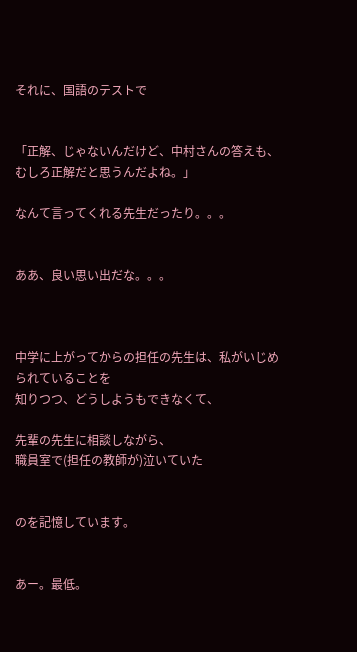それに、国語のテストで


「正解、じゃないんだけど、中村さんの答えも、
むしろ正解だと思うんだよね。」

なんて言ってくれる先生だったり。。。


ああ、良い思い出だな。。。



中学に上がってからの担任の先生は、私がいじめられていることを
知りつつ、どうしようもできなくて、

先輩の先生に相談しながら、
職員室で(担任の教師が)泣いていた


のを記憶しています。


あー。最低。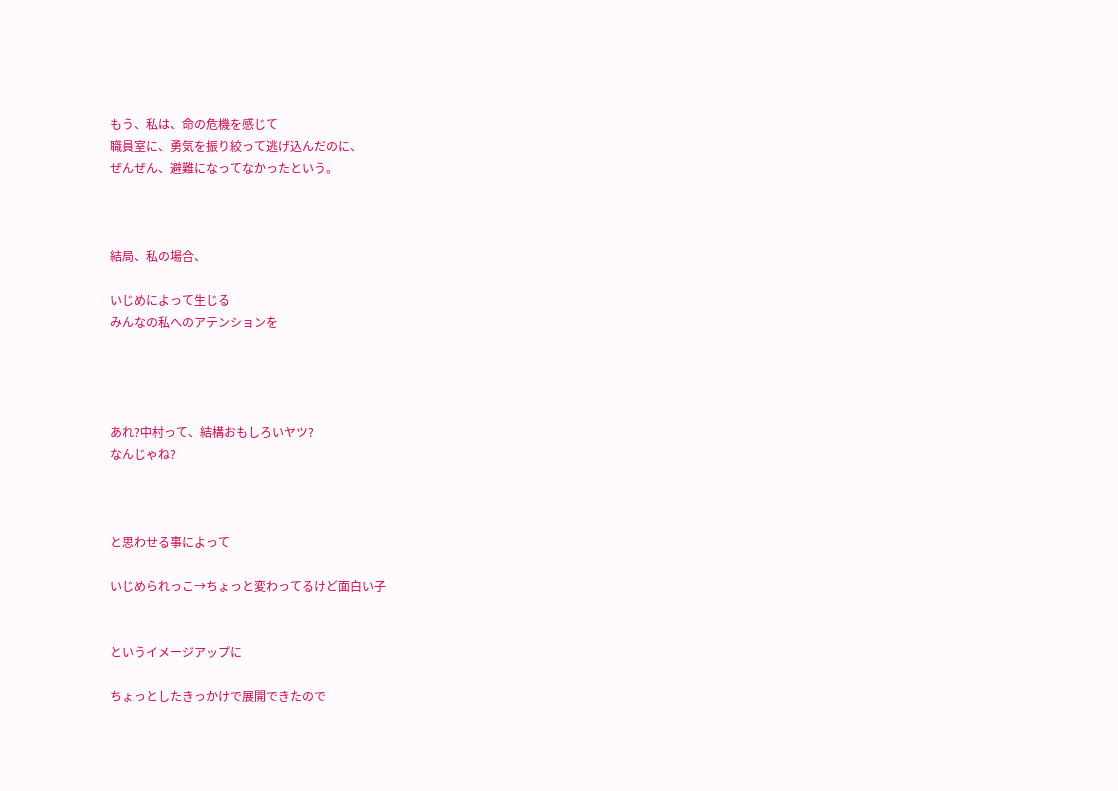もう、私は、命の危機を感じて
職員室に、勇気を振り絞って逃げ込んだのに、
ぜんぜん、避難になってなかったという。



結局、私の場合、

いじめによって生じる
みんなの私へのアテンションを




あれ?中村って、結構おもしろいヤツ?
なんじゃね?



と思わせる事によって

いじめられっこ→ちょっと変わってるけど面白い子


というイメージアップに

ちょっとしたきっかけで展開できたので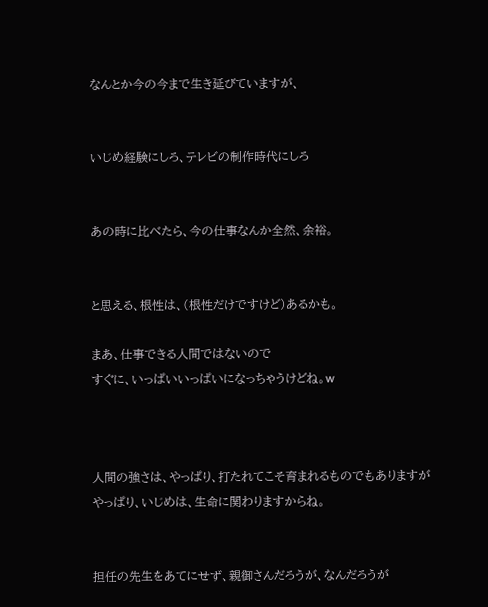なんとか今の今まで生き延びていますが、


いじめ経験にしろ、テレビの制作時代にしろ


あの時に比べたら、今の仕事なんか全然、余裕。


と思える、根性は、(根性だけですけど)あるかも。

まあ、仕事できる人間ではないので
すぐに、いっぱいいっぱいになっちゃうけどね。w



人間の強さは、やっぱり、打たれてこそ育まれるものでもありますが
やっぱり、いじめは、生命に関わりますからね。


担任の先生をあてにせず、親御さんだろうが、なんだろうが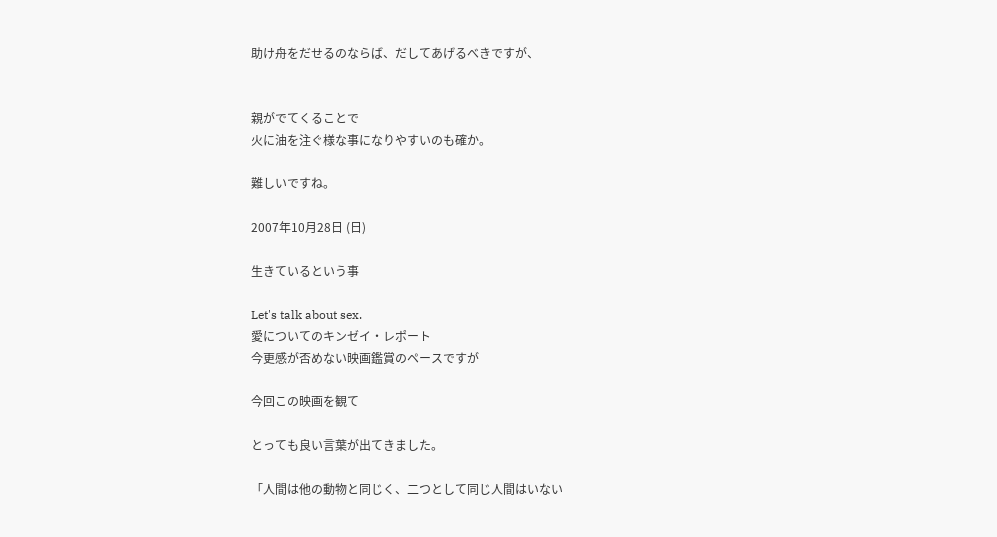助け舟をだせるのならば、だしてあげるべきですが、


親がでてくることで
火に油を注ぐ様な事になりやすいのも確か。

難しいですね。

2007年10月28日 (日)

生きているという事

Let's talk about sex.
愛についてのキンゼイ・レポート
今更感が否めない映画鑑賞のペースですが

今回この映画を観て

とっても良い言葉が出てきました。

「人間は他の動物と同じく、二つとして同じ人間はいない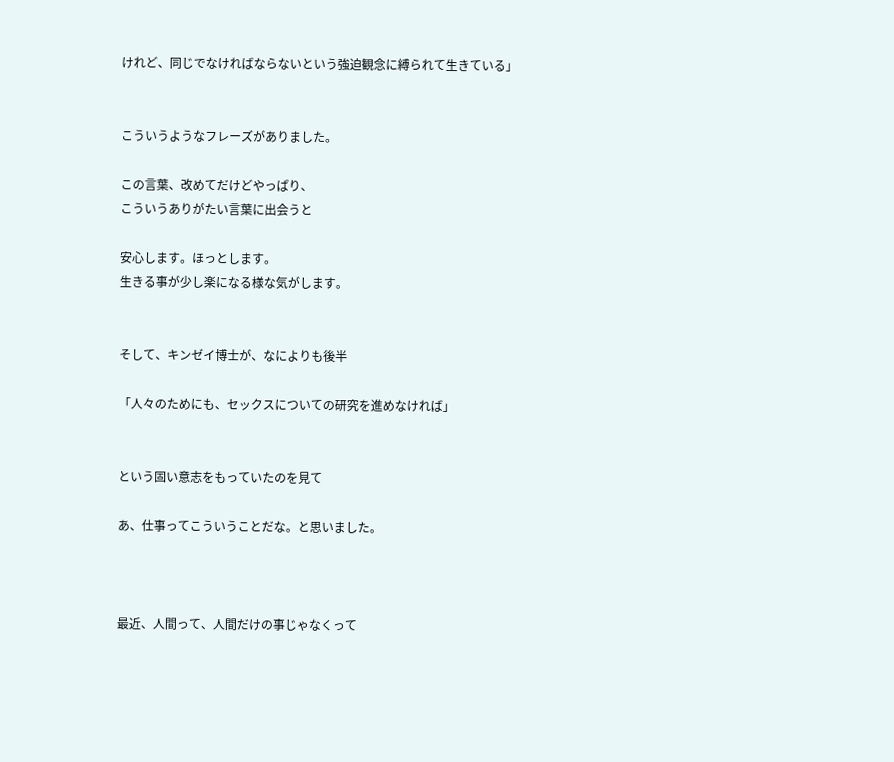けれど、同じでなければならないという強迫観念に縛られて生きている」


こういうようなフレーズがありました。

この言葉、改めてだけどやっぱり、
こういうありがたい言葉に出会うと

安心します。ほっとします。
生きる事が少し楽になる様な気がします。


そして、キンゼイ博士が、なによりも後半

「人々のためにも、セックスについての研究を進めなければ」


という固い意志をもっていたのを見て

あ、仕事ってこういうことだな。と思いました。



最近、人間って、人間だけの事じゃなくって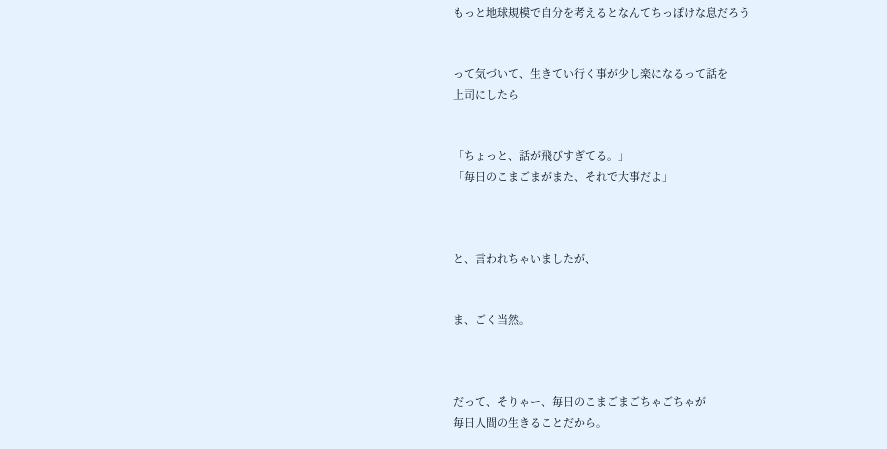もっと地球規模で自分を考えるとなんてちっぽけな息だろう


って気づいて、生きてい行く事が少し楽になるって話を
上司にしたら


「ちょっと、話が飛びすぎてる。」
「毎日のこまごまがまた、それで大事だよ」



と、言われちゃいましたが、


ま、ごく当然。



だって、そりゃー、毎日のこまごまごちゃごちゃが
毎日人間の生きることだから。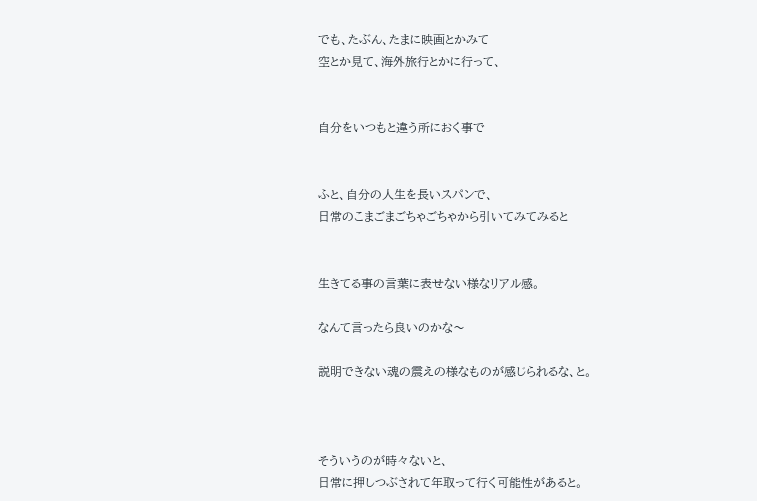でも、たぶん、たまに映画とかみて
空とか見て、海外旅行とかに行って、


自分をいつもと違う所におく事で


ふと、自分の人生を長いスパンで、
日常のこまごまごちゃごちゃから引いてみてみると


生きてる事の言葉に表せない様なリアル感。

なんて言ったら良いのかな〜

説明できない魂の震えの様なものが感じられるな、と。



そういうのが時々ないと、
日常に押しつぶされて年取って行く可能性があると。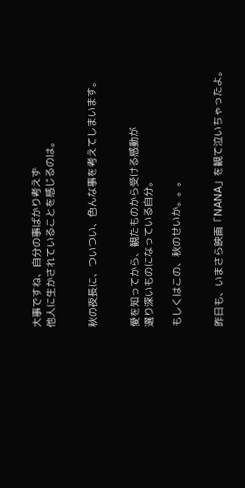大事ですね、自分の事ばかり考えず
他人に生かされていることを感じるのは。


秋の夜長に、ついつい、色んな事を考えてしまいます。


愛を知ってから、観たものから受ける感動が
選り深いものになっている自分。

もしくはこの、秋のせいか。。。


昨日も、いまさら映画「NANA」を観て泣いちゃったよ。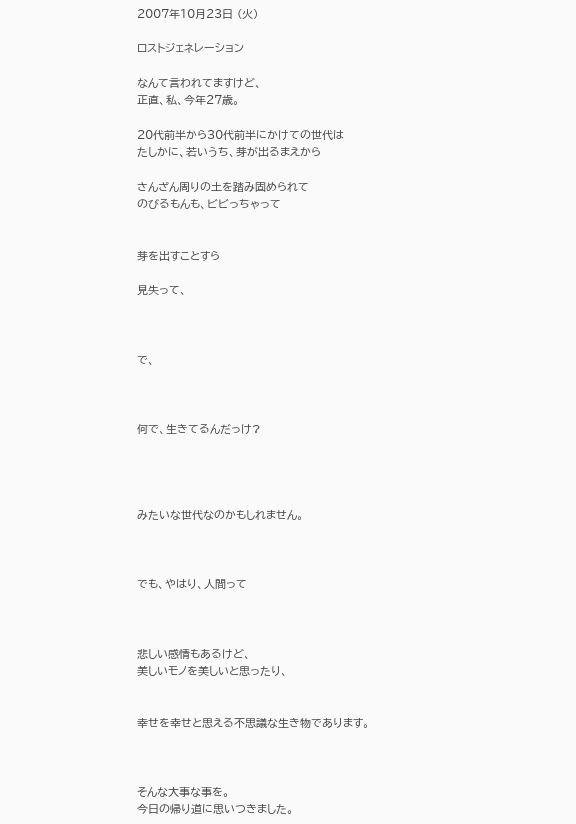2007年10月23日 (火)

ロストジェネレーション

なんて言われてますけど、
正直、私、今年27歳。

20代前半から30代前半にかけての世代は
たしかに、若いうち、芽が出るまえから

さんざん周りの土を踏み固められて
のびるもんも、ビビっちゃって


芽を出すことすら

見失って、



で、



何で、生きてるんだっけ?




みたいな世代なのかもしれません。



でも、やはり、人間って



悲しい感情もあるけど、
美しいモノを美しいと思ったり、


幸せを幸せと思える不思議な生き物であります。



そんな大事な事を。
今日の帰り道に思いつきました。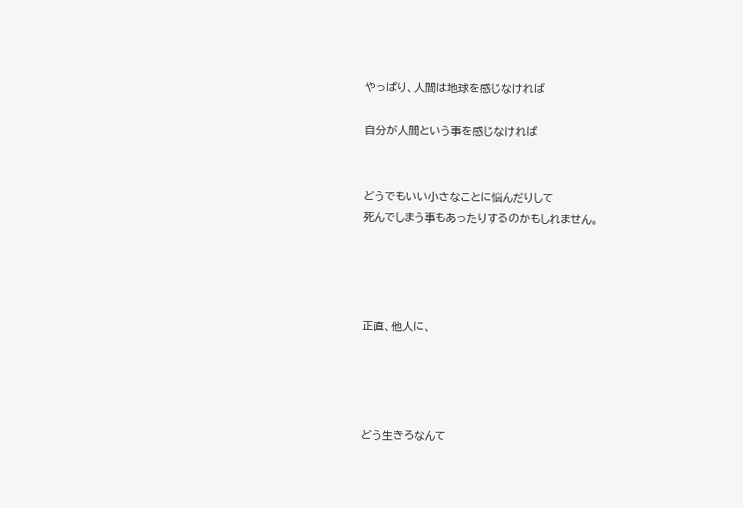やっぱり、人間は地球を感じなければ

自分が人間という事を感じなければ


どうでもいい小さなことに悩んだりして
死んでしまう事もあったりするのかもしれません。




正直、他人に、




どう生きろなんて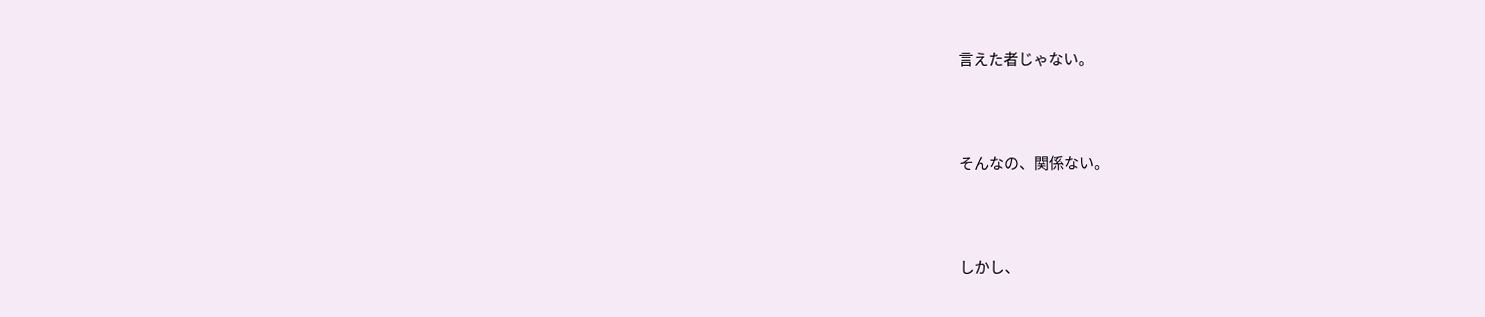言えた者じゃない。



そんなの、関係ない。



しかし、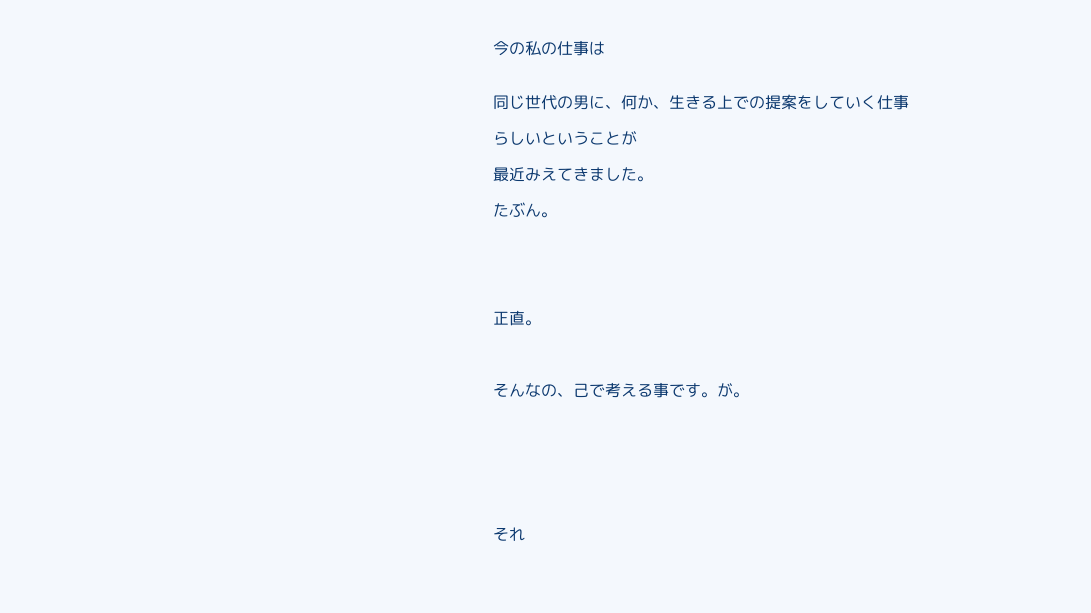今の私の仕事は


同じ世代の男に、何か、生きる上での提案をしていく仕事

らしいということが

最近みえてきました。

たぶん。





正直。



そんなの、己で考える事です。が。







それ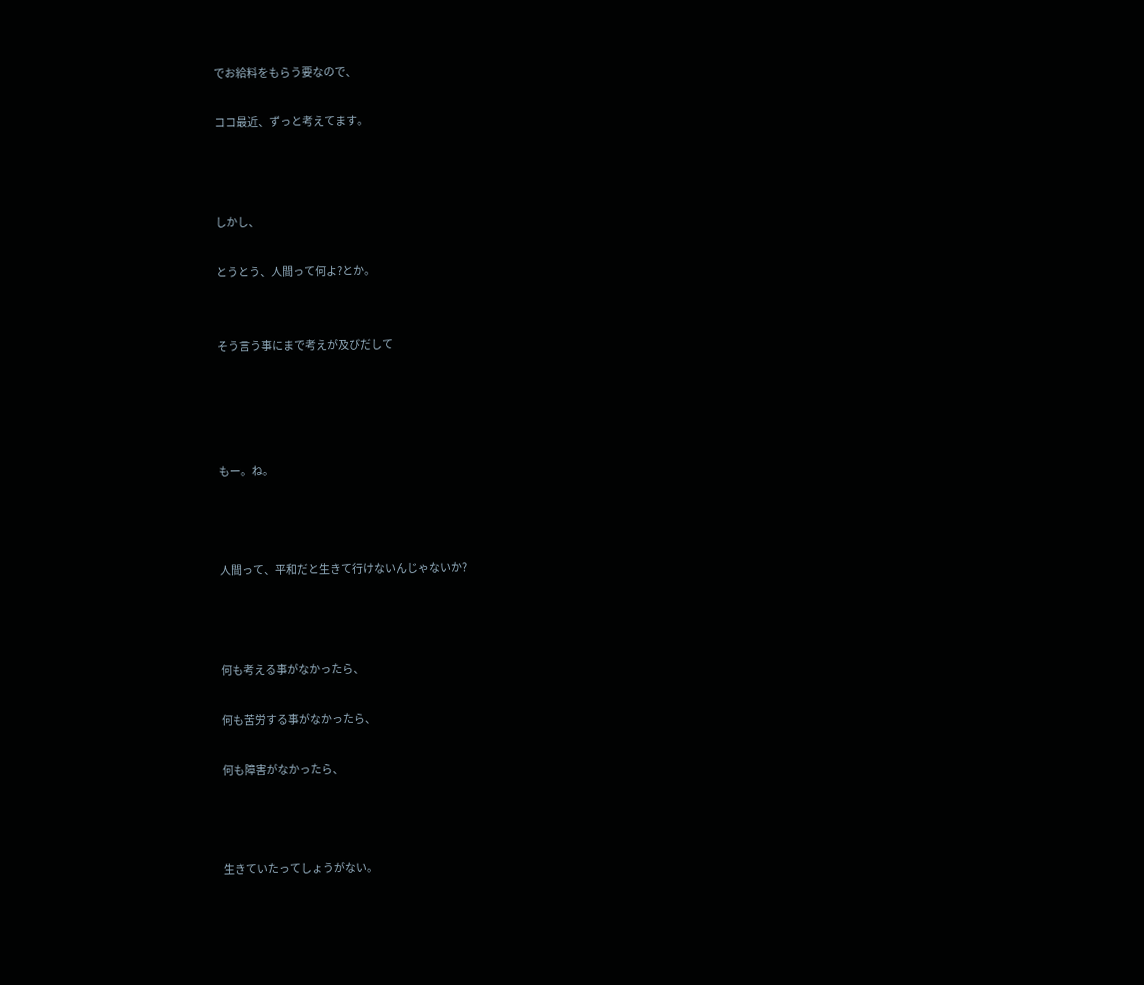でお給料をもらう要なので、

ココ最近、ずっと考えてます。



しかし、

とうとう、人間って何よ?とか。


そう言う事にまで考えが及びだして




もー。ね。



人間って、平和だと生きて行けないんじゃないか?



何も考える事がなかったら、

何も苦労する事がなかったら、

何も障害がなかったら、



生きていたってしょうがない。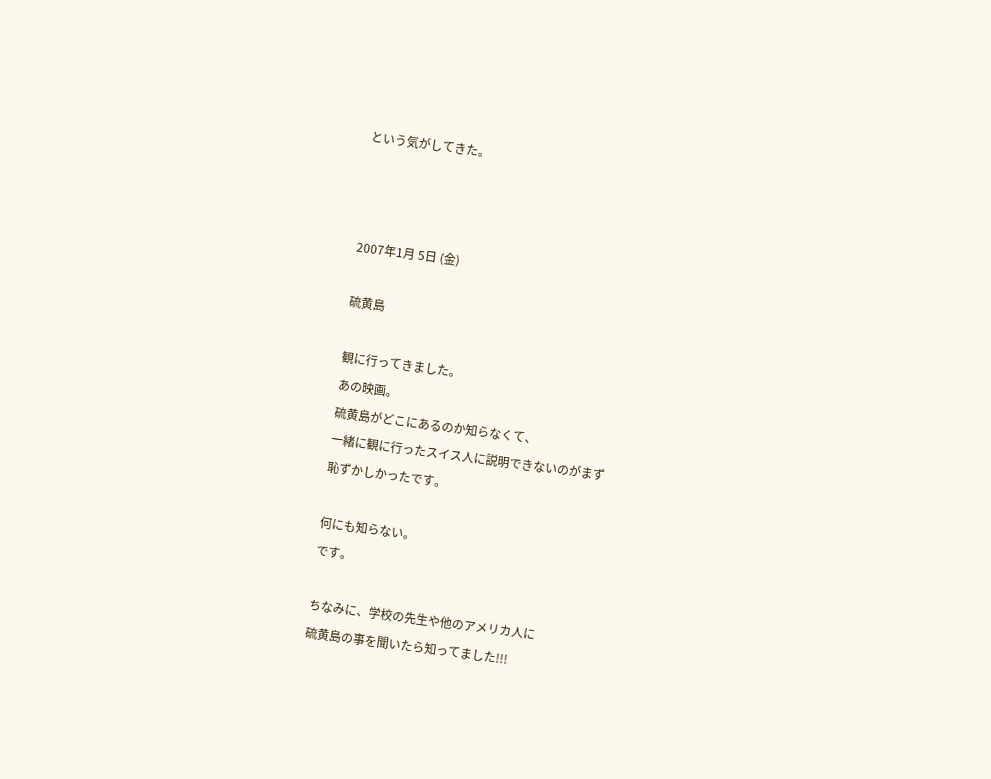という気がしてきた。



2007年1月 5日 (金)

硫黄島

観に行ってきました。
あの映画。
硫黄島がどこにあるのか知らなくて、
一緒に観に行ったスイス人に説明できないのがまず
恥ずかしかったです。

何にも知らない。
です。

ちなみに、学校の先生や他のアメリカ人に
硫黄島の事を聞いたら知ってました!!!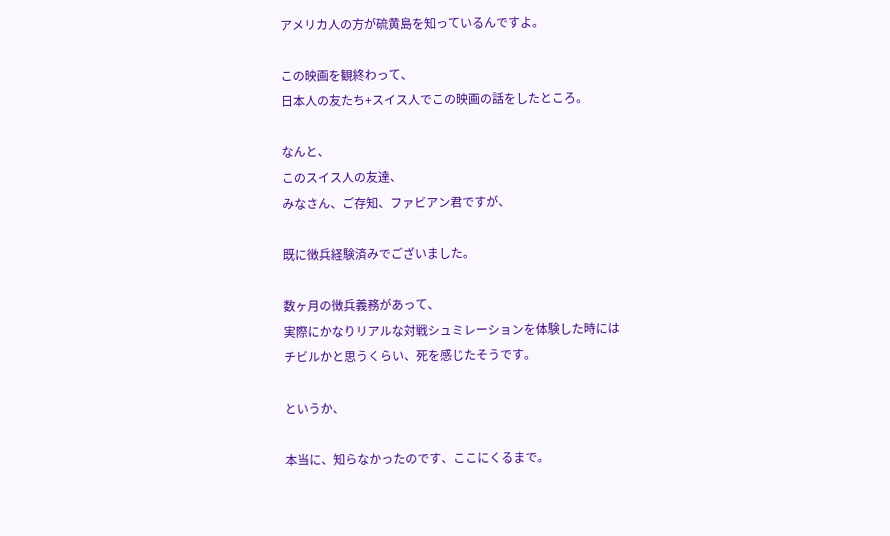アメリカ人の方が硫黄島を知っているんですよ。

この映画を観終わって、
日本人の友たち+スイス人でこの映画の話をしたところ。

なんと、
このスイス人の友達、
みなさん、ご存知、ファビアン君ですが、

既に徴兵経験済みでございました。

数ヶ月の徴兵義務があって、
実際にかなりリアルな対戦シュミレーションを体験した時には
チビルかと思うくらい、死を感じたそうです。

というか、

本当に、知らなかったのです、ここにくるまで。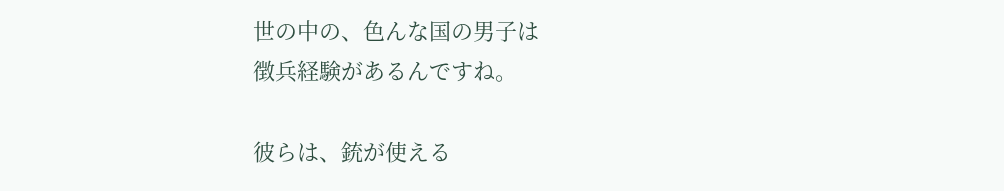世の中の、色んな国の男子は
徴兵経験があるんですね。

彼らは、銃が使える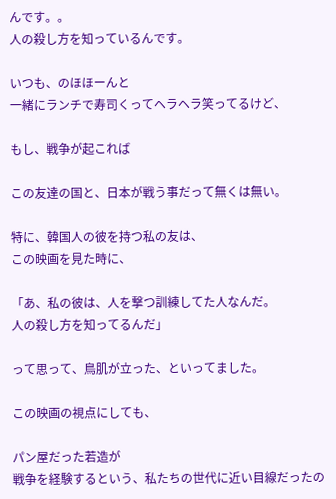んです。。
人の殺し方を知っているんです。

いつも、のほほーんと
一緒にランチで寿司くってヘラヘラ笑ってるけど、

もし、戦争が起これば

この友達の国と、日本が戦う事だって無くは無い。

特に、韓国人の彼を持つ私の友は、
この映画を見た時に、

「あ、私の彼は、人を撃つ訓練してた人なんだ。
人の殺し方を知ってるんだ」

って思って、鳥肌が立った、といってました。

この映画の視点にしても、

パン屋だった若造が
戦争を経験するという、私たちの世代に近い目線だったの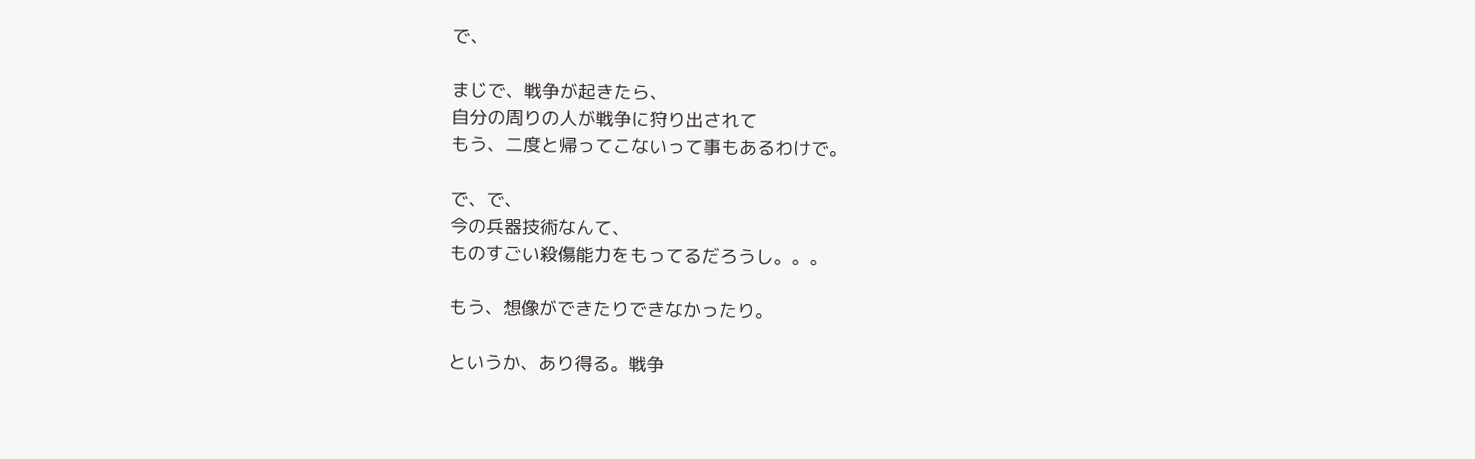で、

まじで、戦争が起きたら、
自分の周りの人が戦争に狩り出されて
もう、二度と帰ってこないって事もあるわけで。

で、で、
今の兵器技術なんて、
ものすごい殺傷能力をもってるだろうし。。。

もう、想像ができたりできなかったり。

というか、あり得る。戦争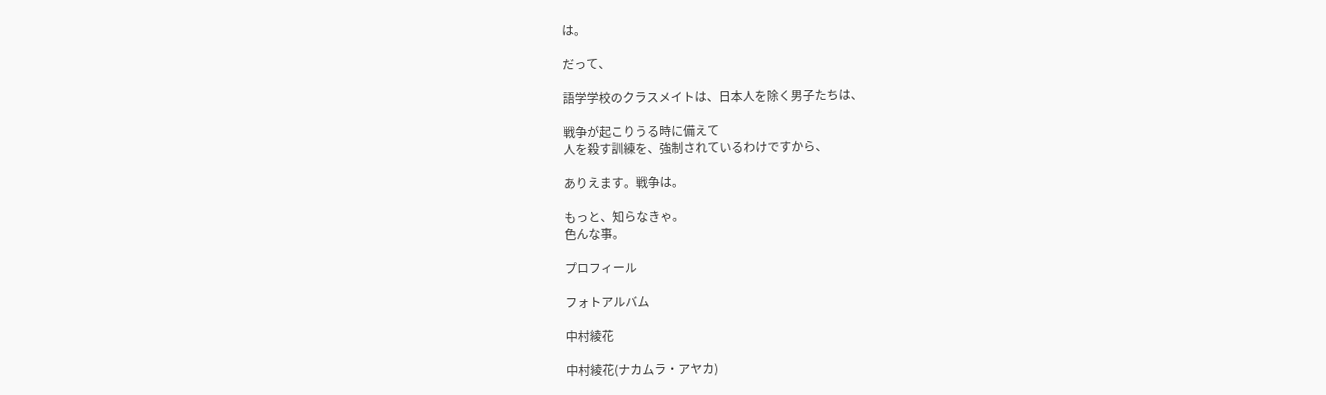は。

だって、

語学学校のクラスメイトは、日本人を除く男子たちは、

戦争が起こりうる時に備えて
人を殺す訓練を、強制されているわけですから、

ありえます。戦争は。

もっと、知らなきゃ。
色んな事。

プロフィール

フォトアルバム

中村綾花

中村綾花(ナカムラ・アヤカ)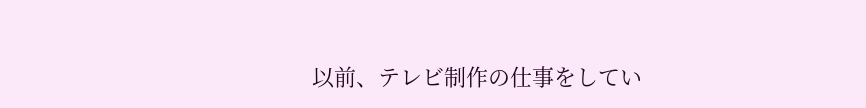以前、テレビ制作の仕事をしてい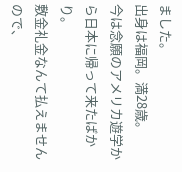ました。
出身は福岡。満28歳。
今は念願のアメリカ遊学から日本に帰って来たばかり。
敷金礼金なんて払えませんので、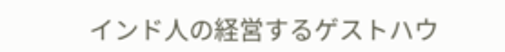インド人の経営するゲストハウ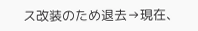ス改装のため退去→現在、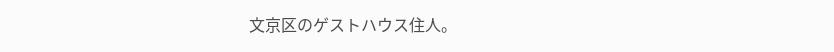文京区のゲストハウス住人。